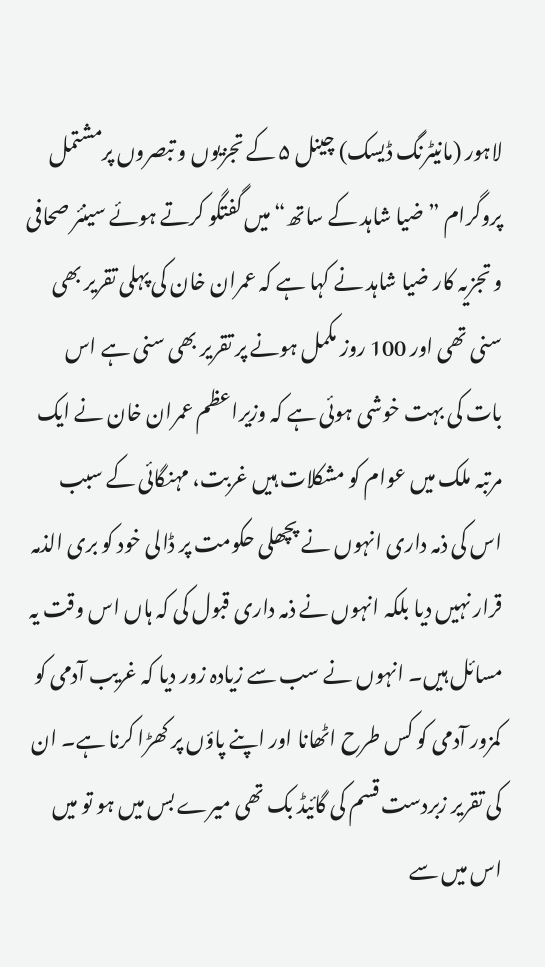لاہور (مانیٹرنگ ڈیسک) چینل ۵ کے تجزیوں و تبصروں پرمشتمل پروگرام ”ضیا شاہد کے ساتھ“ میں گفتگو کرتے ہوئے سینئر صحافی و تجزیہ کار ضیا شاہد نے کہا ہے کہ عمران خان کی پہلی تقریر بھی سنی تھی اور 100 روز مکمل ہونے پر تقریر بھی سنی ہے اس بات کی بہت خوشی ہوئی ہے کہ وزیراعظم عمران خان نے ایک مرتبہ ملک میں عوام کو مشکلات ہیں غربت، مہنگائی کے سبب اس کی ذمہ داری انہوں نے پچھلی حکومت پر ڈالی خود کو بری الذمہ قرار نہیں دیا بلکہ انہوں نے ذمہ داری قبول کی کہ ہاں اس وقت یہ مسائل ہیں۔ انہوں نے سب سے زیادہ زور دیا کہ غریب آدمی کو کمزور آدمی کو کس طرح اٹھانا اور اپنے پاؤں پر کھڑا کرنا ہے۔ ان کی تقریر زبردست قسم کی گائیڈ بک تھی میرے بس میں ہو تو میں اس میں سے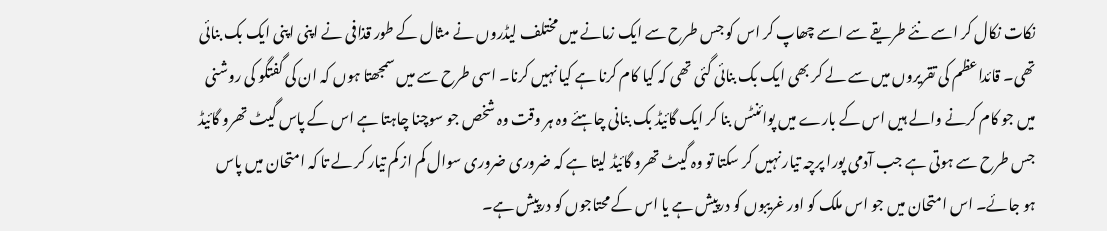نکات نکال کر اسے نئے طریقے سے اسے چھاپ کر اس کو جس طرح سے ایک زمانے میں مختلف لیڈروں نے مثال کے طور قذافی نے اپنی اپنی ایک بک بنائی تھی۔ قائداعظم کی تقریروں میں سے لے کر بھی ایک بک بنائی گئی تھی کہ کیا کام کرنا ہے کیا نہیں کرنا۔ اسی طرح سے میں سمجھتا ہوں کہ ان کی گفتگو کی روشنی میں جو کام کرنے والے ہیں اس کے بارے میں پوائنٹس بنا کر ایک گائیڈ بک بنانی چاہئے وہ ہر وقت وہ شخص جو سوچنا چاہتا ہے اس کے پاس گیٹ تھرو گائیڈ جس طرح سے ہوتی ہے جب آدمی پورا پرچہ تیار نہیں کر سکتا تو وہ گیٹ تھرو گائیڈ لیتا ہے کہ ضروری ضروری سوال کم از کم تیار کر لے تا کہ امتحان میں پاس ہو جائے۔ اس امتحان میں جو اس ملک کو اور غریبوں کو درپیش ہے یا اس کے محتاجوں کو درپیش ہے۔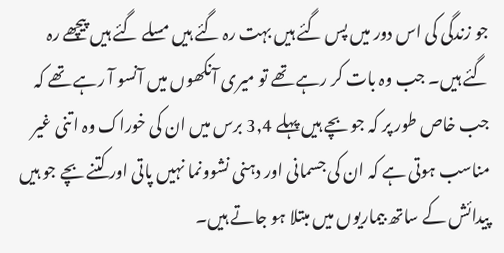جو زندگی کی اس دور میں پس گئے ہیں بہت رہ گئے ہیں مسلے گئے ہیں پیچھے رہ گئے ہیں۔ جب وہ بات کر رہے تھے تو میری آنکھوں میں آنسو آ رہے تھے کہ جب خاص طور پر کہ جو بچے ہیں پہلے 3,4 برس میں ان کی خوراک وہ اتنی غیر مناسب ہوتی ہے کہ ان کی جسمانی اور دہنی نشوونما نہیں پاتی اور کتنے بچے جو ہیں پیدائش کے ساتھ بیماریوں میں مبتلا ہو جاتے ہیں۔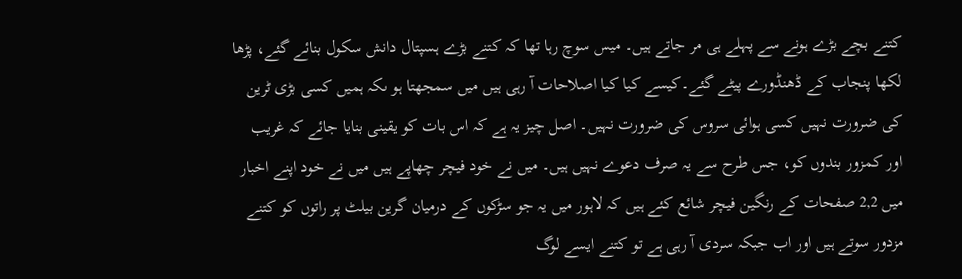کتنے بچے بڑے ہونے سے پہلے ہی مر جاتے ہیں۔ میس سوچ رہا تھا کہ کتنے بڑے ہسپتال دانش سکول بنائے گئے، پڑھا لکھا پنجاب کے ڈھنڈورے پیٹے گئے۔کیسے کیا کیا اصلاحات آ رہی ہیں میں سمجھتا ہو ںکہ ہمیں کسی بڑی ٹرین کی ضرورت نہیں کسی ہوائی سروس کی ضرورت نہیں۔ اصل چیز یہ ہے کہ اس بات کو یقینی بنایا جائے کہ غریب اور کمزور بندوں کو، جس طرح سے یہ صرف دعوے نہیں ہیں۔ میں نے خود فیچر چھاپے ہیں میں نے خود اپنے اخبار میں 2,2 صفحات کے رنگین فیچر شائع کئے ہیں کہ لاہور میں یہ جو سڑکوں کے درمیان گرین بیلٹ پر راتوں کو کتنے مزدور سوتے ہیں اور اب جبکہ سردی آ رہی ہے تو کتنے ایسے لوگ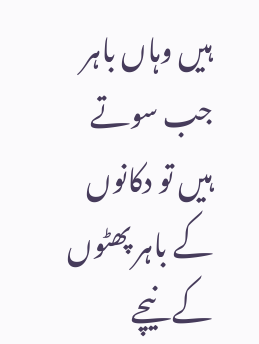ہیں وہاں باہر جب سوتے ہیں تو دکانوں کے باہر پھٹوں کے نیچے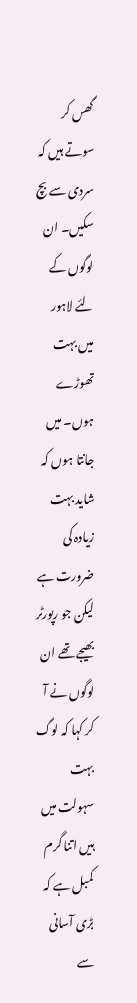گھس کر سوتے ہیں کہ سردی سے بچ سکیں۔ ان لوگوں کے لئے لاہور میں بہت تھوڑے ہوں۔ میں جانتا ہوں کہ شاید بہت زیادہ کی ضرورت ہے لیکن جو رپورٹر بھیجے تھے ان لوگوں نے آ کر کہا کہ لوگ بہت سہولت میں ہیں اتنا گرم کمبل ہے کہ بڑی آسانی سے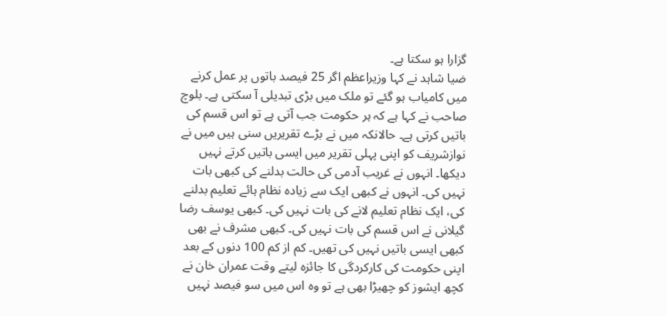گزارا ہو سکتا ہے۔
ضیا شاہد نے کہا وزیراعظم اگر 25 فیصد باتوں پر عمل کرنے میں کامیاب ہو گئے تو ملک میں بڑی تبدیلی آ سکتی ہے۔ بلوچ صاحب نے کہا ہے کہ ہر حکومت جب آتی ہے تو اس قسم کی باتیں کرتی ہے۔ حالانکہ میں نے بڑے تقریریں سنی ہیں میں نے نوازشریف کو اپنی پہلی تقریر میں ایسی باتیں کرتے نہیں دیکھا۔ انہوں نے غریب آدمی کی حالت بدلنے کی کبھی بات نہیں کی۔ انہوں نے کبھی ایک سے زیادہ نظام ہائے تعلیم بدلنے کی، ایک نظام تعلیم لانے کی بات نہیں کی۔ کبھی یوسف رضا گیلانی نے اس قسم کی بات نہیں کی۔ کبھی مشرف نے بھی کبھی ایسی باتیں نہیں کی تھیں۔ کم از کم 100 دنوں کے بعد اپنی حکومت کی کارکردگی کا جائزہ لیتے وقت عمران خان نے کچھ ایشوز کو چھیڑا بھی ہے تو وہ اس میں سو فیصد نہیں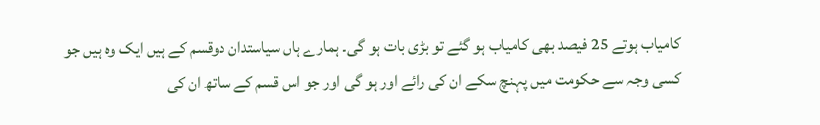کامیاب ہوتے 25 فیصد بھی کامیاب ہو گئے تو بڑی بات ہو گی۔ ہمارے ہاں سیاستدان دوقسم کے ہیں ایک وہ ہیں جو کسی وجہ سے حکومت میں پہنچ سکے ان کی رائے اور ہو گی اور جو اس قسم کے ساتھ ان کی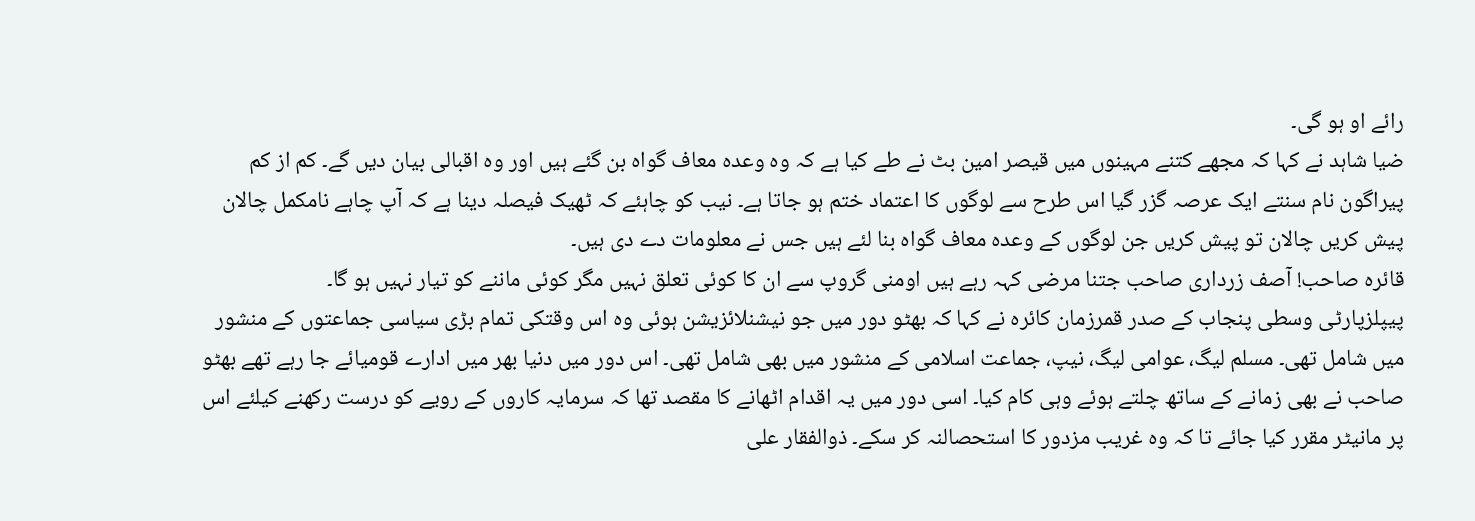رائے او ہو گی۔
ضیا شاہد نے کہا کہ مجھے کتنے مہینوں میں قیصر امین بٹ نے طے کیا ہے کہ وہ وعدہ معاف گواہ بن گئے ہیں اور وہ اقبالی بیان دیں گے۔ کم از کم پیراگون نام سنتے ایک عرصہ گزر گیا اس طرح سے لوگوں کا اعتماد ختم ہو جاتا ہے۔ نیب کو چاہئے کہ ٹھیک فیصلہ دینا ہے کہ آپ چاہے نامکمل چالان پیش کریں چالان تو پیش کریں جن لوگوں کے وعدہ معاف گواہ بنا لئے ہیں جس نے معلومات دے دی ہیں۔
قائرہ صاحب! آصف زرداری صاحب جتنا مرضی کہہ رہے ہیں اومنی گروپ سے ان کا کوئی تعلق نہیں مگر کوئی ماننے کو تیار نہیں ہو گا۔
پیپلزپارٹی وسطی پنجاب کے صدر قمرزمان کائرہ نے کہا کہ بھٹو دور میں جو نیشنلائزیشن ہوئی وہ اس وقتکی تمام بڑی سیاسی جماعتوں کے منشور میں شامل تھی۔ مسلم لیگ، عوامی لیگ، نیپ، جماعت اسلامی کے منشور میں بھی شامل تھی۔ اس دور میں دنیا بھر میں ادارے قومیائے جا رہے تھے بھٹو صاحب نے بھی زمانے کے ساتھ چلتے ہوئے وہی کام کیا۔ اسی دور میں یہ اقدام اٹھانے کا مقصد تھا کہ سرمایہ کاروں کے رویے کو درست رکھنے کیلئے اس پر مانیٹر مقرر کیا جائے تا کہ وہ غریب مزدور کا استحصالنہ کر سکے۔ ذوالفقار علی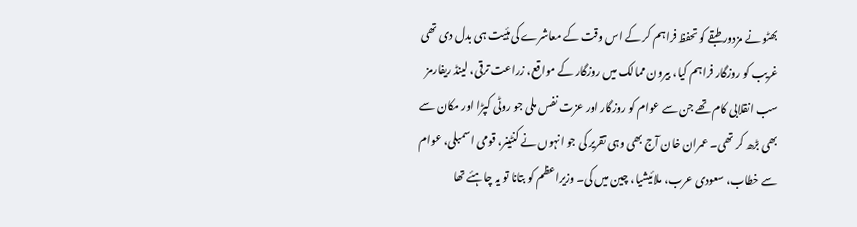بھٹو نے مزدور طبقے کو تحفظ فراہم کر کے اس وقت کے معاشرے کی ہئیت ہی بدل دی تھی غریب کو روزگار فراہم کیا، بیرون ممالک میں روزگار کے مواقع، زراعت ترقی، لینڈ ریفارمز سب انقلابی کام تھے جن سے عوام کو روزگار اور عزت نفس ملی جو روٹی کپڑا اور مکان سے بھی بڑھ کر تھی۔ عمران خان آج بھی وہی تقریر کی جو انہوں نے کنٹینر، قومی اسمبلی، عوام سے خطاب، سعودی عرب، ملائیشیا، چین میں کی۔ وزیراعظم کو بتانا تو یہ چاہئے تھا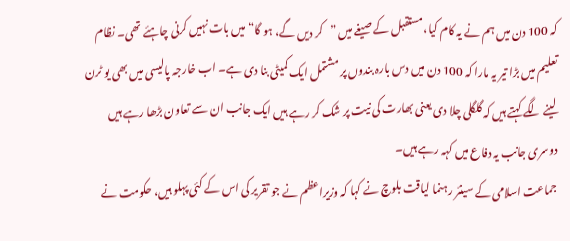کہ 100 دن میں ہم نے یہ کام کیا، مستقبل کے صیغے میں ”کر دیں گے، ہو گا“ میں بات نہیں کرنی چاہئے تھی۔ نظام تعلیم میں بڑا تیر یہ مارا کہ 100 دن میں دس بارہ بندوں پر مشتمل ایک کمیٹی بنا دی ہے۔ اب خارجہ پالیسی میں بھی یو ٹرن لینے لگے کہتے ہیں کہ گلگلی چلا دی یعنی بھارت کی نیت پر شک کر رہے ہیں ایک جانب ان سے تعاون بڑھا رہے ہیں دوسری جانب یہ دفاع میں کہہ رہے ہیں۔
جماعت اسلامی کے سینئر رہنما لیاقت بلوچ نے کہا کہ وزیراعظم نے جو تقریر کی اس کے کئی پہلو ہیں، حکومت نے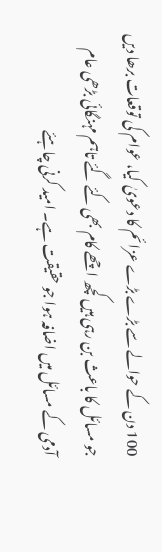100 دن کے حوالے سے بڑے بڑے عزائم کا دعویٰ کیا، عوام کی توقعات برھا دیں جو مسائل کا باعث بن رہی ہیں کچھ اچھے کام بھی کئے گئے تاہم مہنگائی بڑھی عام آدمی کے مسائل میں اضافہ ہوا جو حقیقت ہے۔ امید کرنی چاہئے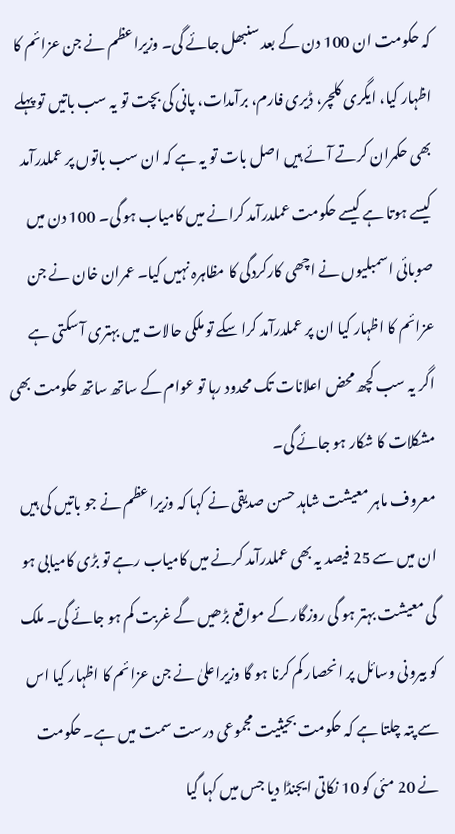کہ حکومت ان 100 دن کے بعد سنبھل جائے گی۔ وزیراعظم نے جن عزائم کا اظہار کیا، ایگری کلچر، ڈیری فارم، برآمدات، پانی کی بچت تو یہ سب باتیں تو پہلے بھی حکمران کرتے آئے ہیں اصل بات تو یہ ہے کہ ان سب باتوں پر عملدرآمد کیسے ہوتا ہے کیسے حکومت عملدرآمد کرانے میں کامیاب ہو گی۔ 100 دن میں صوبائی اسمبلیوں نے اچھی کارکردگی کا مظاہرہ نہیں کیا۔ عمران خان نے جن عزائم کا اظہار کیا ان پر عملدرآمد کرا سکے تو ملکی حالات میں بہتری آ سکتی ہے اگر یہ سب کچھ محض اعلانات تک محدود رہا تو عوام کے ساتھ ساتھ حکومت بھی مشکلات کا شکار ہو جائے گی۔
معروف ماہر معیشت شاہد حسن صدیقی نے کہا کہ وزیراعظم نے جو باتیں کی ہیں ان میں سے 25 فیصد یہ بھی عملدرآمد کرنے میں کامیاب رہے تو بڑی کامیابی ہو گی معیشت بہتر ہو گی روزگار کے مواقع بڑھیں گے غربت کم ہو جائے گی۔ ملک کو بیرونی وسائل پر انحصار کم کرنا ہو گا وزیراعلیٰ نے جن عزائم کا اظہار کیا اس سے پتہ چلتا ہے کہ حکومت بحیثیت مجموعی درست سمت میں ہے۔ حکومت نے 20 مئی کو 10 نکاتی ایجنڈا دیا جس میں کہا گیا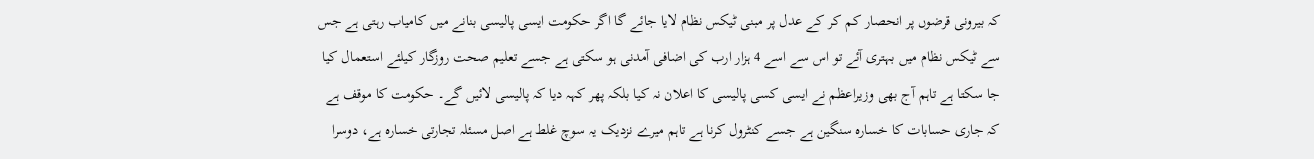کہ بیرونی قرضوں پر انحصار کم کر کے عدل پر مبنی ٹیکس نظام لایا جائے گا اگر حکومت ایسی پالیسی بنانے میں کامیاب رہتی ہے جس سے ٹیکس نظام میں بہتری آئے تو اس سے اسے 4 ہزار ارب کی اضافی آمدنی ہو سکتی ہے جسے تعلیم صحت روزگار کیلئے استعمال کیا جا سکتا ہے تاہم آج بھی وزیراعظم نے ایسی کسی پالیسی کا اعلان نہ کیا بلکہ پھر کہہ دیا کہ پالیسی لائیں گے۔ حکومت کا موقف ہے کہ جاری حسابات کا خسارہ سنگین ہے جسے کنٹرول کرنا ہے تاہم میرے نزدیک یہ سوچ غلط ہے اصل مسئلہ تجارتی خسارہ ہے، دوسرا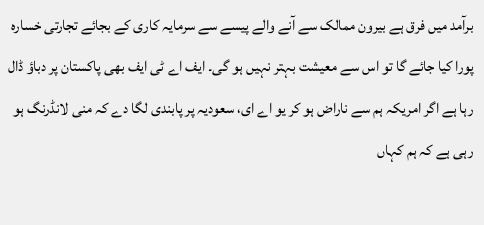برآمد میں فرق ہے بیرون ممالک سے آنے والے پیسے سے سرمایہ کاری کے بجائے تجارتی خسارہ پورا کیا جائے گا تو اس سے معیشت بہتر نہیں ہو گی۔ ایف اے ٹی ایف بھی پاکستان پر دباؤ ڈال رہا ہے اگر امریکہ ہم سے ناراض ہو کر یو اے ای، سعودیہ پر پابندی لگا دے کہ منی لانڈرنگ ہو رہی ہے کہ ہم کہاں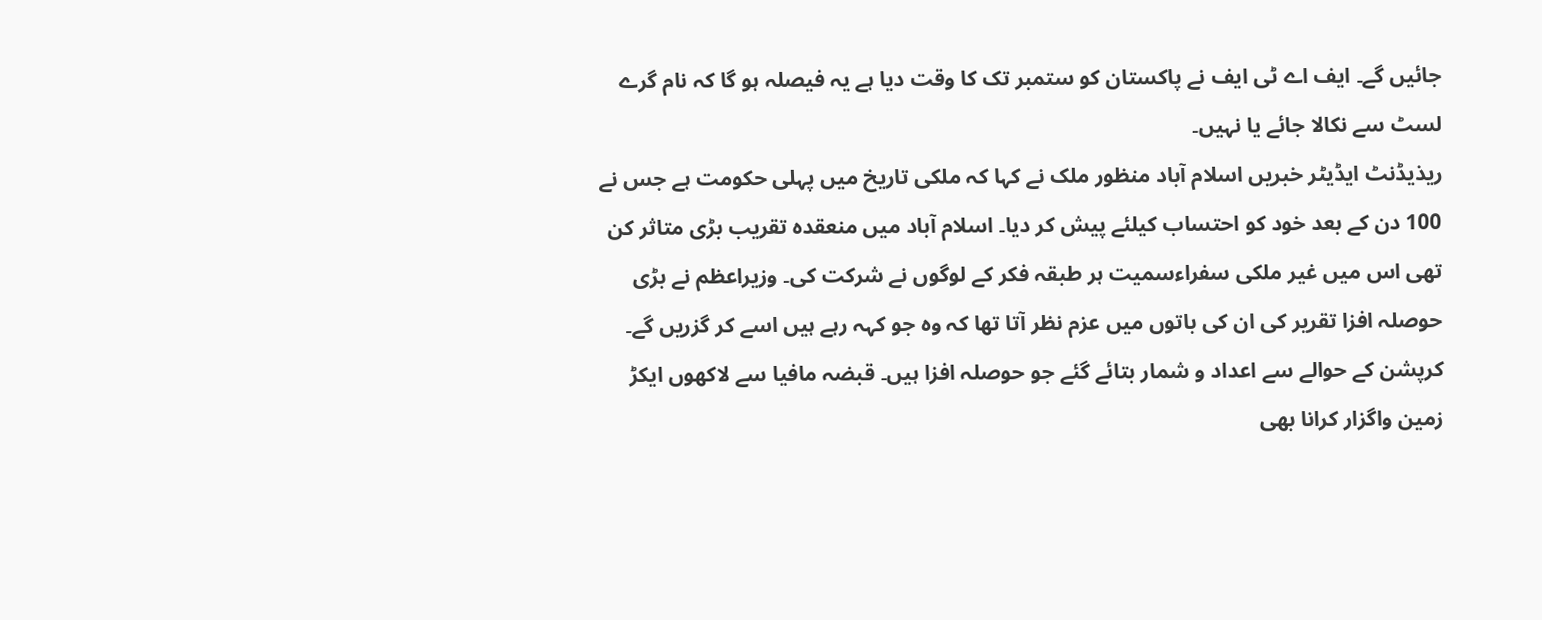جائیں گے۔ ایف اے ٹی ایف نے پاکستان کو ستمبر تک کا وقت دیا ہے یہ فیصلہ ہو گا کہ نام گرے لسٹ سے نکالا جائے یا نہیں۔
ریذیڈنٹ ایڈیٹر خبریں اسلام آباد منظور ملک نے کہا کہ ملکی تاریخ میں پہلی حکومت ہے جس نے 100 دن کے بعد خود کو احتساب کیلئے پیش کر دیا۔ اسلام آباد میں منعقدہ تقریب بڑی متاثر کن تھی اس میں غیر ملکی سفراءسمیت ہر طبقہ فکر کے لوگوں نے شرکت کی۔ وزیراعظم نے بڑی حوصلہ افزا تقریر کی ان کی باتوں میں عزم نظر آتا تھا کہ وہ جو کہہ رہے ہیں اسے کر گزریں گے۔ کرپشن کے حوالے سے اعداد و شمار بتائے گئے جو حوصلہ افزا ہیں۔ قبضہ مافیا سے لاکھوں ایکڑ زمین واگزار کرانا بھی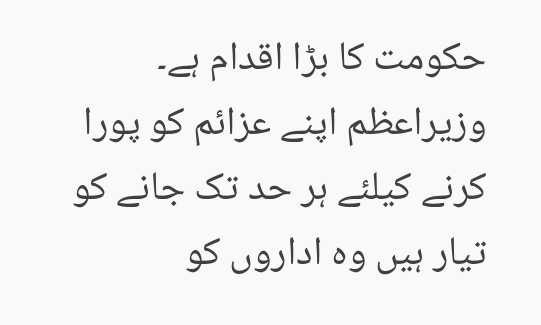حکومت کا بڑا اقدام ہے۔ وزیراعظم اپنے عزائم کو پورا کرنے کیلئے ہر حد تک جانے کو تیار ہیں وہ اداروں کو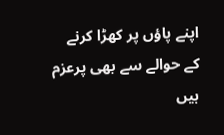اپنے پاؤں پر کھڑا کرنے کے حوالے سے بھی پرعزم ہیں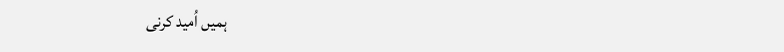ہمیں اُمید کرنی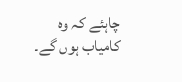چاہئے کہ وہ کامیاب ہوں گے۔